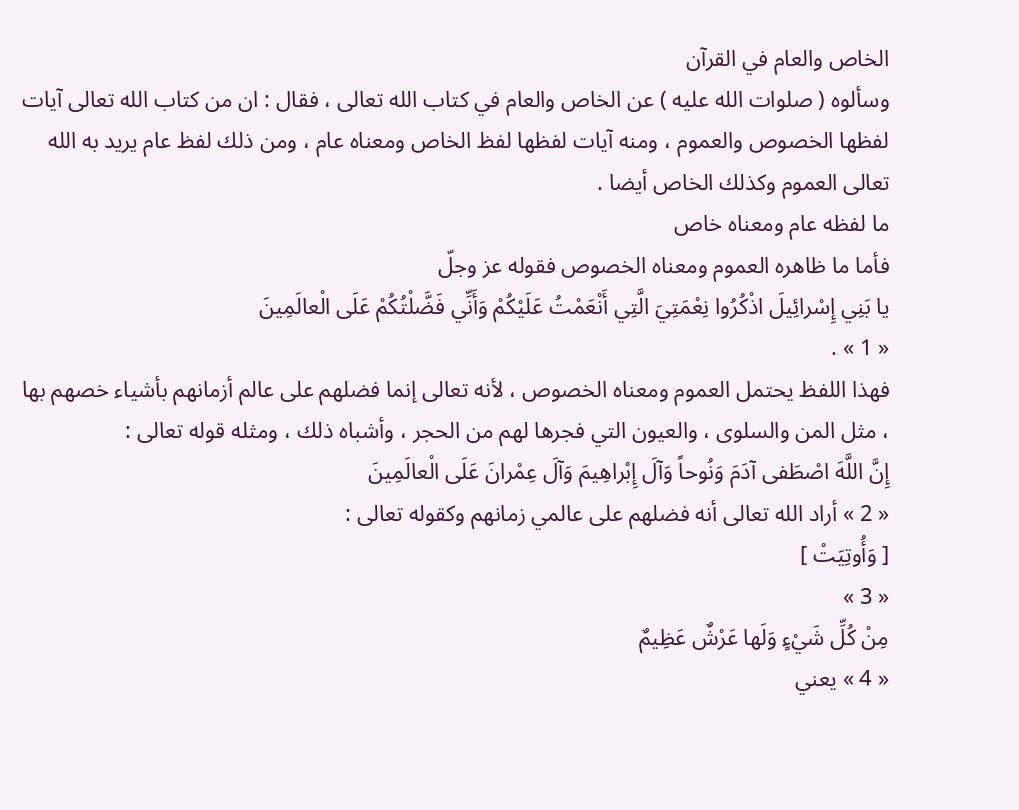الخاص والعام في القرآن
وسألوه ( صلوات الله عليه ) عن الخاص والعام في كتاب الله تعالى ، فقال : ان من كتاب الله تعالى آيات لفظها الخصوص والعموم ، ومنه آيات لفظها لفظ الخاص ومعناه عام ، ومن ذلك لفظ عام يريد به الله تعالى العموم وكذلك الخاص أيضا .
ما لفظه عام ومعناه خاص
فأما ما ظاهره العموم ومعناه الخصوص فقوله عز وجلّ
يا بَنِي إِسْرائِيلَ اذْكُرُوا نِعْمَتِيَ الَّتِي أَنْعَمْتُ عَلَيْكُمْ وَأَنِّي فَضَّلْتُكُمْ عَلَى الْعالَمِينَ
« 1 » .
فهذا اللفظ يحتمل العموم ومعناه الخصوص ، لأنه تعالى إنما فضلهم على عالم أزمانهم بأشياء خصهم بها ، مثل المن والسلوى ، والعيون التي فجرها لهم من الحجر ، وأشباه ذلك ، ومثله قوله تعالى :
إِنَّ اللَّهَ اصْطَفى آدَمَ وَنُوحاً وَآلَ إِبْراهِيمَ وَآلَ عِمْرانَ عَلَى الْعالَمِينَ
« 2 » أراد الله تعالى أنه فضلهم على عالمي زمانهم وكقوله تعالى :
[ وَأُوتِيَتْ ]
« 3 »
مِنْ كُلِّ شَيْءٍ وَلَها عَرْشٌ عَظِيمٌ
« 4 » يعني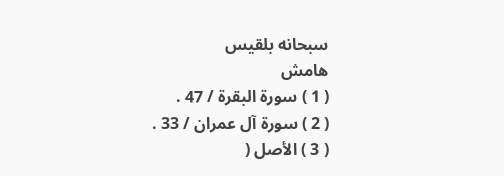سبحانه بلقيس
هامش
( 1 ) سورة البقرة / 47 .
( 2 ) سورة آل عمران / 33 .
( 3 ) الأصل (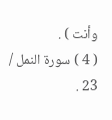وأنت ) .
( 4 ) سورة النمل / 23 .